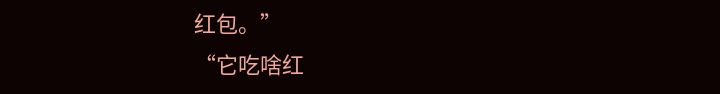红包。”
“它吃啥红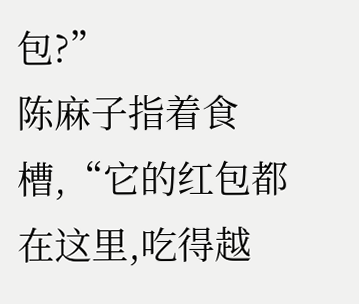包?”
陈麻子指着食槽,“它的红包都在这里,吃得越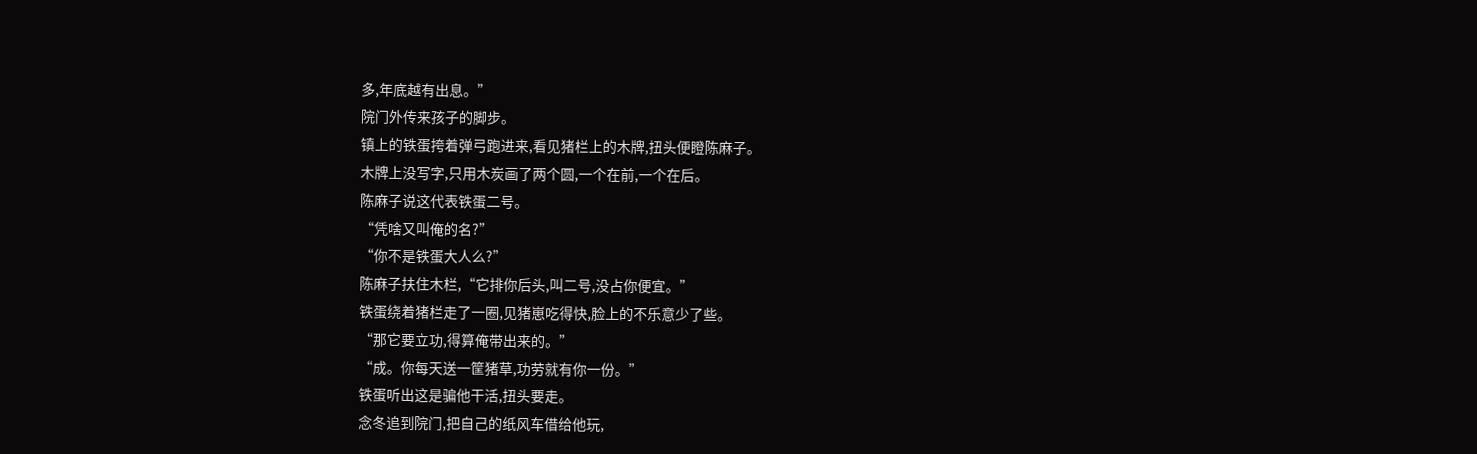多,年底越有出息。”
院门外传来孩子的脚步。
镇上的铁蛋挎着弹弓跑进来,看见猪栏上的木牌,扭头便瞪陈麻子。
木牌上没写字,只用木炭画了两个圆,一个在前,一个在后。
陈麻子说这代表铁蛋二号。
“凭啥又叫俺的名?”
“你不是铁蛋大人么?”
陈麻子扶住木栏,“它排你后头,叫二号,没占你便宜。”
铁蛋绕着猪栏走了一圈,见猪崽吃得快,脸上的不乐意少了些。
“那它要立功,得算俺带出来的。”
“成。你每天送一筐猪草,功劳就有你一份。”
铁蛋听出这是骗他干活,扭头要走。
念冬追到院门,把自己的纸风车借给他玩,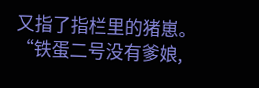又指了指栏里的猪崽。
“铁蛋二号没有爹娘,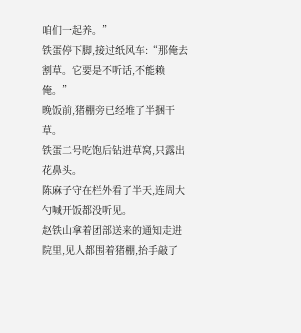咱们一起养。”
铁蛋停下脚,接过纸风车:“那俺去割草。它要是不听话,不能赖俺。”
晚饭前,猪棚旁已经堆了半捆干草。
铁蛋二号吃饱后钻进草窝,只露出花鼻头。
陈麻子守在栏外看了半天,连周大勺喊开饭都没听见。
赵铁山拿着团部送来的通知走进院里,见人都围着猪棚,抬手敲了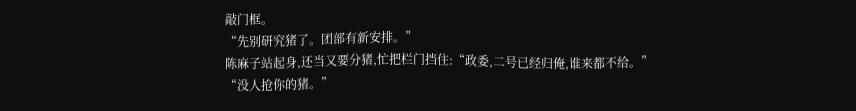敲门框。
“先别研究猪了。团部有新安排。”
陈麻子站起身,还当又要分猪,忙把栏门挡住:“政委,二号已经归俺,谁来都不给。”
“没人抢你的猪。”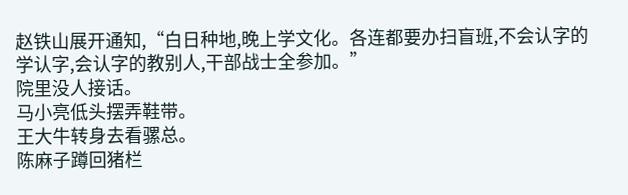赵铁山展开通知,“白日种地,晚上学文化。各连都要办扫盲班,不会认字的学认字,会认字的教别人,干部战士全参加。”
院里没人接话。
马小亮低头摆弄鞋带。
王大牛转身去看骡总。
陈麻子蹲回猪栏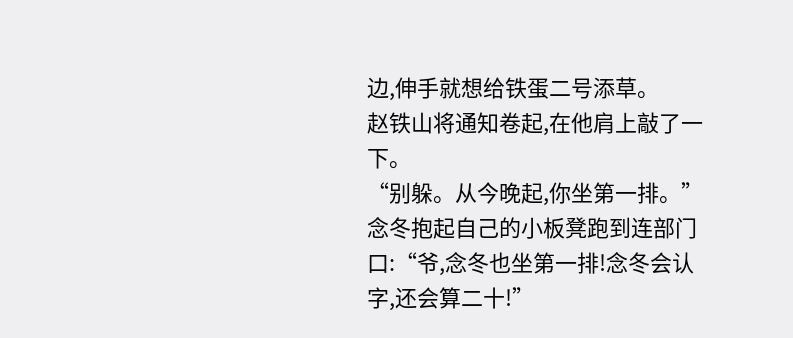边,伸手就想给铁蛋二号添草。
赵铁山将通知卷起,在他肩上敲了一下。
“别躲。从今晚起,你坐第一排。”
念冬抱起自己的小板凳跑到连部门口:“爷,念冬也坐第一排!念冬会认字,还会算二十!”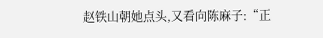赵铁山朝她点头,又看向陈麻子:“正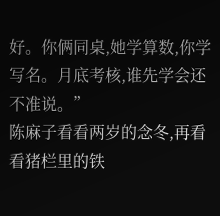好。你俩同桌,她学算数,你学写名。月底考核,谁先学会还不准说。”
陈麻子看看两岁的念冬,再看看猪栏里的铁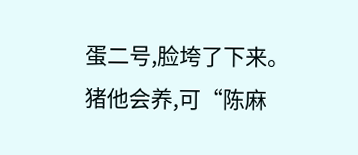蛋二号,脸垮了下来。
猪他会养,可“陈麻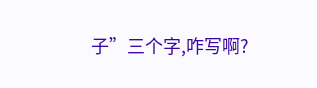子”三个字,咋写啊?